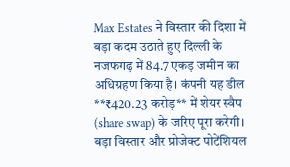Max Estates ने विस्तार की दिशा में बड़ा कदम उठाते हुए दिल्ली के नजफगढ़ में 84.7 एकड़ जमीन का अधिग्रहण किया है। कंपनी यह डील **₹420.23 करोड़** में शेयर स्वैप (share swap) के जरिए पूरा करेगी।
बड़ा विस्तार और प्रोजेक्ट पोटेंशियल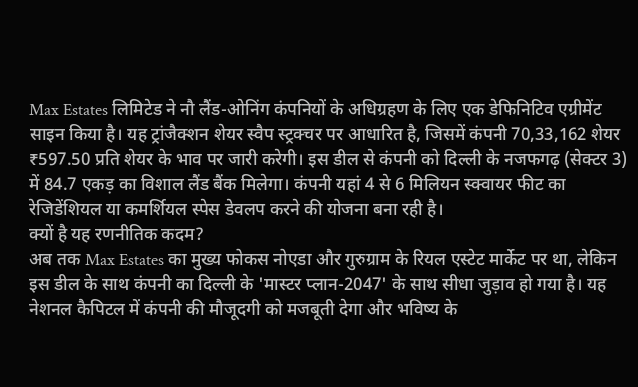Max Estates लिमिटेड ने नौ लैंड-ओनिंग कंपनियों के अधिग्रहण के लिए एक डेफिनिटिव एग्रीमेंट साइन किया है। यह ट्रांजैक्शन शेयर स्वैप स्ट्रक्चर पर आधारित है, जिसमें कंपनी 70,33,162 शेयर ₹597.50 प्रति शेयर के भाव पर जारी करेगी। इस डील से कंपनी को दिल्ली के नजफगढ़ (सेक्टर 3) में 84.7 एकड़ का विशाल लैंड बैंक मिलेगा। कंपनी यहां 4 से 6 मिलियन स्क्वायर फीट का रेजिडेंशियल या कमर्शियल स्पेस डेवलप करने की योजना बना रही है।
क्यों है यह रणनीतिक कदम?
अब तक Max Estates का मुख्य फोकस नोएडा और गुरुग्राम के रियल एस्टेट मार्केट पर था, लेकिन इस डील के साथ कंपनी का दिल्ली के 'मास्टर प्लान-2047' के साथ सीधा जुड़ाव हो गया है। यह नेशनल कैपिटल में कंपनी की मौजूदगी को मजबूती देगा और भविष्य के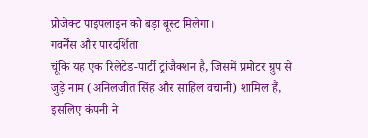प्रोजेक्ट पाइपलाइन को बड़ा बूस्ट मिलेगा।
गवर्नेंस और पारदर्शिता
चूंकि यह एक रिलेटेड-पार्टी ट्रांजैक्शन है, जिसमें प्रमोटर ग्रुप से जुड़े नाम (अनिलजीत सिंह और साहिल वचानी) शामिल हैं, इसलिए कंपनी ने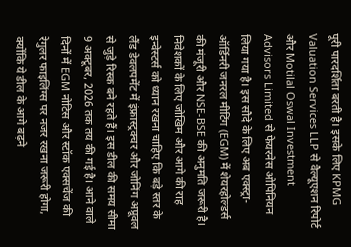पूरी पारदर्शिता बरती है। इसके लिए KPMG Valuation Services LLP से वैल्यूएशन रिपोर्ट और Motilal Oswal Investment Advisors Limited से फेयरनेस ओपिनियन लिया गया है। इस सौदे के लिए अब एक्स्ट्रा-ऑर्डिनरी जनरल मीटिंग (EGM) में शेयरहोल्डर्स की मंजूरी और NSE-BSE की अनुमति जरूरी है।
निवेशकों के लिए जोखिम और आगे की राह
इन्वेस्टर्स को ध्यान रखना चाहिए कि बड़े स्तर के लैंड डेवलपमेंट में इंफ्रास्ट्रक्चर और जोनिंग अप्रूवल से जुड़े रिस्क बने रहते हैं। इस डील की समय सीमा 9 अक्टूबर, 2026 तक तय की गई है। आने वाले दिनों में EGM नोटिस और स्टॉक एक्सचेंज की रेगुलर फाइलिंग्स पर नजर रखना जरूरी होगा, क्योंकि ये डील के आगे बढ़ने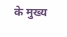के मुख्य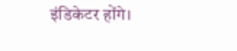इंडिकेटर होंगे।